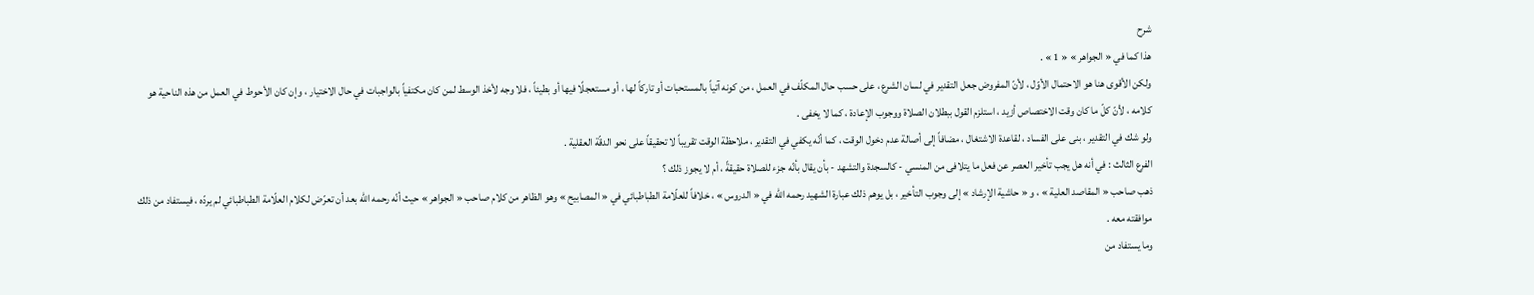شرح
هذا كما في « الجواهر » « 1 » .
ولكن الأقوى هنا هو الاحتمال الأوّل ، لأنّ المفروض جعل التقدير في لسان الشرع ، على حسب حال المكلّف في العمل ، من كونه آتياً بالمستحبات أو تاركاً لها ، أو مستعجلًا فيها أو بطيئاً ، فلا وجه لأخذ الوسط لمن كان مكتفياً بالواجبات في حال الاختيار ، وإن كان الأحوط في العمل من هذه الناحية هو كلامه ، لأنّ كلّ ما كان وقت الاختصاص أزيد ، استلزم القول ببطلان الصلاة ووجوب الإعادة ، كما لا يخفى .
ولو شك في التقدير ، بنى على الفساد ، لقاعدة الاشتغال ، مضافاً إلى أصالة عدم دخول الوقت ، كما أنّه يكفي في التقدير ، ملاحظة الوقت تقريباً لا تحقيقاً على نحو الدقّة العقلية .
الفرع الثالث : في أنه هل يجب تأخير العصر عن فعل ما يتلافى من المنسي - كالسجدة والتشهد - بأن يقال بأنّه جزء للصلاة حقيقةً ، أم لا يجوز ذلك ؟
ذهب صاحب « المقاصد العلية » ، و « حاشية الإرشاد » إلى وجوب التأخير ، بل يوهم ذلك عبارة الشهيد رحمه الله في « الدروس » ، خلافاً للعلّامة الطباطبائي في « المصابيح » وهو الظاهر من كلام صاحب « الجواهر » حيث أنّه رحمه الله بعد أن تعرّض لكلام العلّامة الطباطبائي لم يردّه ، فيستفاد من ذلك موافقته معه .
وما يستفاد من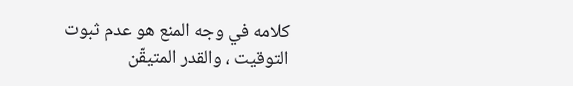كلامه في وجه المنع هو عدم ثبوت التوقيت ، والقدر المتيقّن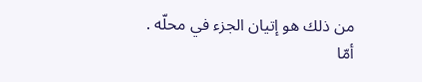من ذلك هو إتيان الجزء في محلّه . أمّا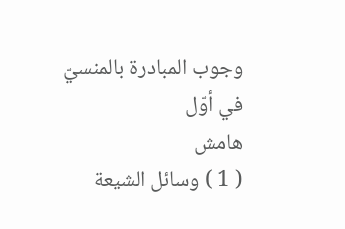وجوب المبادرة بالمنسيّ في أوّل
هامش
( 1 ) وسائل الشيعة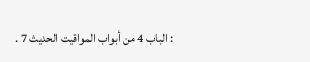: الباب 4 من أبواب المواقيت الحديث 7 .